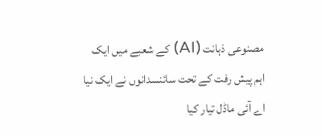مصنوعی ذہانت (AI) کے شعبے میں ایک اہم پیش رفت کے تحت سائنسدانوں نے ایک نیا اے آئی ماڈل تیار کیا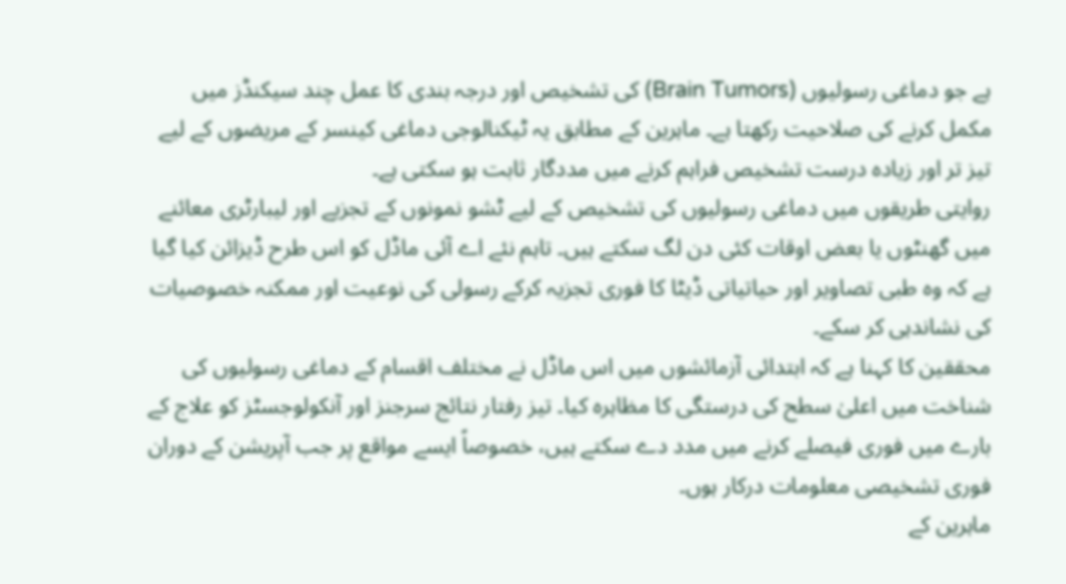ہے جو دماغی رسولیوں (Brain Tumors) کی تشخیص اور درجہ بندی کا عمل چند سیکنڈز میں مکمل کرنے کی صلاحیت رکھتا ہے۔ ماہرین کے مطابق یہ ٹیکنالوجی دماغی کینسر کے مریضوں کے لیے تیز تر اور زیادہ درست تشخیص فراہم کرنے میں مددگار ثابت ہو سکتی ہے۔
روایتی طریقوں میں دماغی رسولیوں کی تشخیص کے لیے ٹشو نمونوں کے تجزیے اور لیبارٹری معائنے میں گھنٹوں یا بعض اوقات کئی دن لگ سکتے ہیں۔ تاہم نئے اے آئی ماڈل کو اس طرح ڈیزائن کیا گیا ہے کہ وہ طبی تصاویر اور حیاتیاتی ڈیٹا کا فوری تجزیہ کرکے رسولی کی نوعیت اور ممکنہ خصوصیات کی نشاندہی کر سکے۔
محققین کا کہنا ہے کہ ابتدائی آزمائشوں میں اس ماڈل نے مختلف اقسام کے دماغی رسولیوں کی شناخت میں اعلیٰ سطح کی درستگی کا مظاہرہ کیا۔ تیز رفتار نتائج سرجنز اور آنکولوجسٹز کو علاج کے بارے میں فوری فیصلے کرنے میں مدد دے سکتے ہیں، خصوصاً ایسے مواقع پر جب آپریشن کے دوران فوری تشخیصی معلومات درکار ہوں۔
ماہرین کے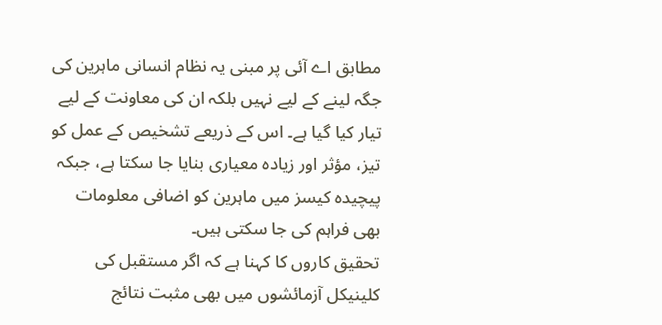مطابق اے آئی پر مبنی یہ نظام انسانی ماہرین کی جگہ لینے کے لیے نہیں بلکہ ان کی معاونت کے لیے تیار کیا گیا ہے۔ اس کے ذریعے تشخیص کے عمل کو تیز، مؤثر اور زیادہ معیاری بنایا جا سکتا ہے، جبکہ پیچیدہ کیسز میں ماہرین کو اضافی معلومات بھی فراہم کی جا سکتی ہیں۔
تحقیق کاروں کا کہنا ہے کہ اگر مستقبل کی کلینیکل آزمائشوں میں بھی مثبت نتائج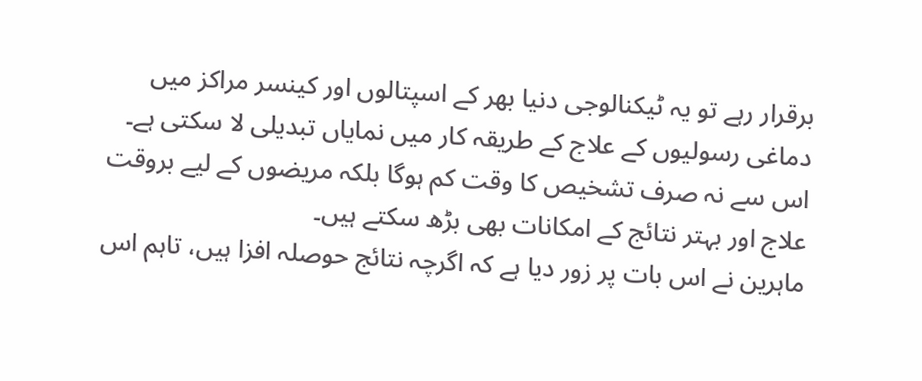برقرار رہے تو یہ ٹیکنالوجی دنیا بھر کے اسپتالوں اور کینسر مراکز میں دماغی رسولیوں کے علاج کے طریقہ کار میں نمایاں تبدیلی لا سکتی ہے۔ اس سے نہ صرف تشخیص کا وقت کم ہوگا بلکہ مریضوں کے لیے بروقت علاج اور بہتر نتائج کے امکانات بھی بڑھ سکتے ہیں۔
ماہرین نے اس بات پر زور دیا ہے کہ اگرچہ نتائج حوصلہ افزا ہیں، تاہم اس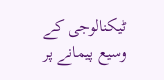ٹیکنالوجی کے وسیع پیمانے پر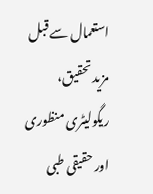استعمال سے قبل مزید تحقیق، ریگولیٹری منظوری اور حقیقی طبی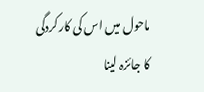ماحول میں اس کی کارکردگی کا جائزہ لینا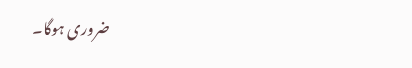ضروری ہوگا۔